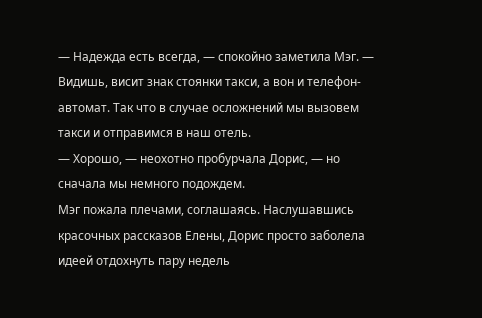— Надежда есть всегда, — спокойно заметила Мэг. — Видишь, висит знак стоянки такси, а вон и телефон-автомат. Так что в случае осложнений мы вызовем такси и отправимся в наш отель.
— Хорошо, — неохотно пробурчала Дорис, — но сначала мы немного подождем.
Мэг пожала плечами, соглашаясь. Наслушавшись красочных рассказов Елены, Дорис просто заболела идеей отдохнуть пару недель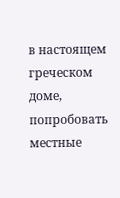в настоящем греческом доме, попробовать местные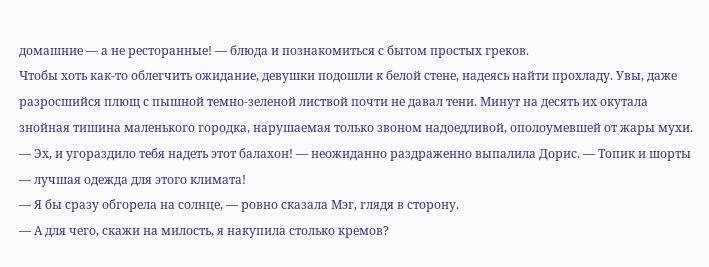домашние — а не ресторанные! — блюда и познакомиться с бытом простых греков.
Чтобы хоть как-то облегчить ожидание, девушки подошли к белой стене, надеясь найти прохладу. Увы, даже разросшийся плющ с пышной темно-зеленой листвой почти не давал тени. Минут на десять их окутала знойная тишина маленького городка, нарушаемая только звоном надоедливой, ополоумевшей от жары мухи.
— Эх, и угораздило тебя надеть этот балахон! — неожиданно раздраженно выпалила Дорис. — Топик и шорты — лучшая одежда для этого климата!
— Я бы сразу обгорела на солнце, — ровно сказала Мэг, глядя в сторону.
— А для чего, скажи на милость, я накупила столько кремов?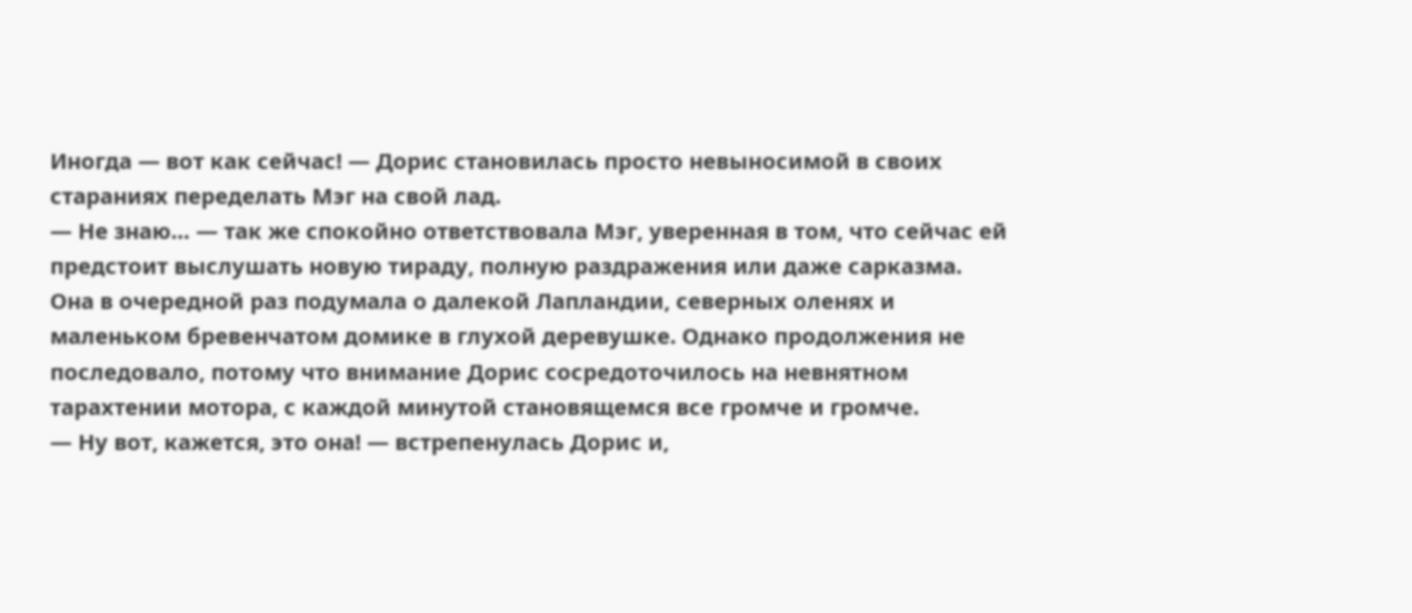Иногда — вот как сейчас! — Дорис становилась просто невыносимой в своих стараниях переделать Мэг на свой лад.
— Не знаю… — так же спокойно ответствовала Мэг, уверенная в том, что сейчас ей предстоит выслушать новую тираду, полную раздражения или даже сарказма.
Она в очередной раз подумала о далекой Лапландии, северных оленях и маленьком бревенчатом домике в глухой деревушке. Однако продолжения не последовало, потому что внимание Дорис сосредоточилось на невнятном тарахтении мотора, с каждой минутой становящемся все громче и громче.
— Ну вот, кажется, это она! — встрепенулась Дорис и,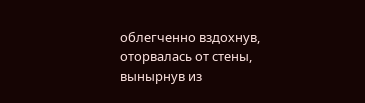облегченно вздохнув, оторвалась от стены, вынырнув из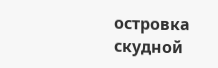островка скудной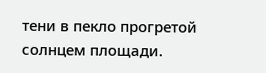тени в пекло прогретой солнцем площади.